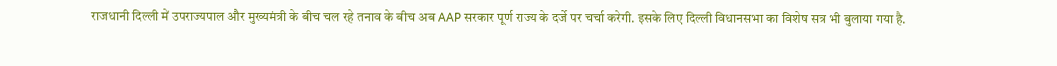राजधानी दिल्ली में उपराज्यपाल और मुख्यमंत्री के बीच चल रहे तनाव के बीच अब AAP सरकार पूर्ण राज्य के दर्जे पर चर्चा करेगी. इसके लिए दिल्ली विधानसभा का विशेष सत्र भी बुलाया गया है.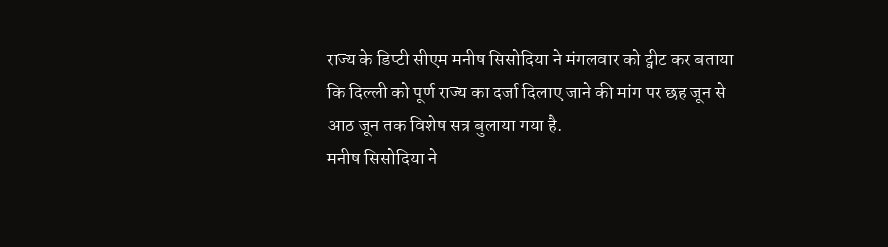राज्य के डिप्टी सीएम मनीष सिसोदिया ने मंगलवार को ट्वीट कर बताया कि दिल्ली को पूर्ण राज्य का दर्जा दिलाए जाने की मांग पर छह जून से आठ जून तक विशेष सत्र बुलाया गया है.
मनीष सिसोदिया ने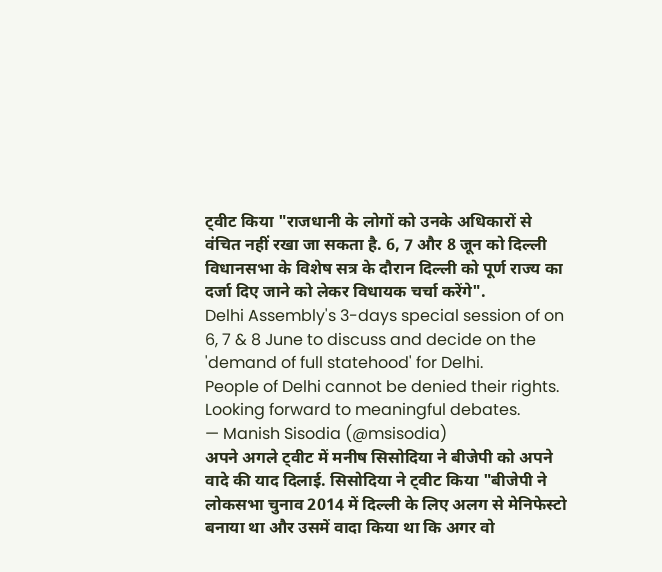ट्वीट किया "राजधानी के लोगों को उनके अधिकारों से वंचित नहीं रखा जा सकता है. 6, 7 और 8 जून को दिल्ली विधानसभा के विशेष सत्र के दौरान दिल्ली को पूर्ण राज्य का दर्जा दिए जाने को लेकर विधायक चर्चा करेंगे".
Delhi Assembly's 3-days special session of on 6, 7 & 8 June to discuss and decide on the 'demand of full statehood' for Delhi.
People of Delhi cannot be denied their rights. Looking forward to meaningful debates.
— Manish Sisodia (@msisodia)
अपने अगले ट्वीट में मनीष सिसोदिया ने बीजेपी को अपने वादे की याद दिलाई. सिसोदिया ने ट्वीट किया "बीजेपी ने लोकसभा चुनाव 2014 में दिल्ली के लिए अलग से मेनिफेस्टो बनाया था और उसमें वादा किया था कि अगर वो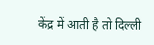केंद्र में आती है तो दिल्ली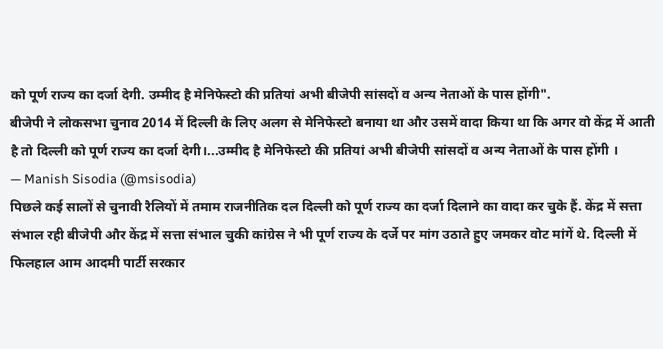को पूर्ण राज्य का दर्जा देगी. उम्मीद है मेनिफेस्टो की प्रतियां अभी बीजेपी सांसदों व अन्य नेताओं के पास होंगी".
बीजेपी ने लोकसभा चुनाव 2014 में दिल्ली के लिए अलग से मेनिफेस्टो बनाया था और उसमें वादा किया था कि अगर वो केंद्र में आती है तो दिल्ली को पूर्ण राज्य का दर्जा देगी।...उम्मीद है मेनिफेस्टो की प्रतियां अभी बीजेपी सांसदों व अन्य नेताओं के पास होंगी ।
— Manish Sisodia (@msisodia)
पिछले कई सालों से चुनावी रैलियों में तमाम राजनीतिक दल दिल्ली को पूर्ण राज्य का दर्जा दिलाने का वादा कर चुके हैं. केंद्र में सत्ता संभाल रही बीजेपी और केंद्र में सत्ता संभाल चुकी कांग्रेस ने भी पूर्ण राज्य के दर्जे पर मांग उठाते हुए जमकर वोट मांगें थे. दिल्ली में फिलहाल आम आदमी पार्टी सरकार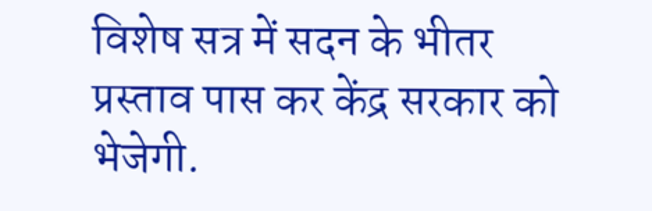विशेष सत्र में सदन के भीतर प्रस्ताव पास कर केंद्र सरकार को भेजेगी.